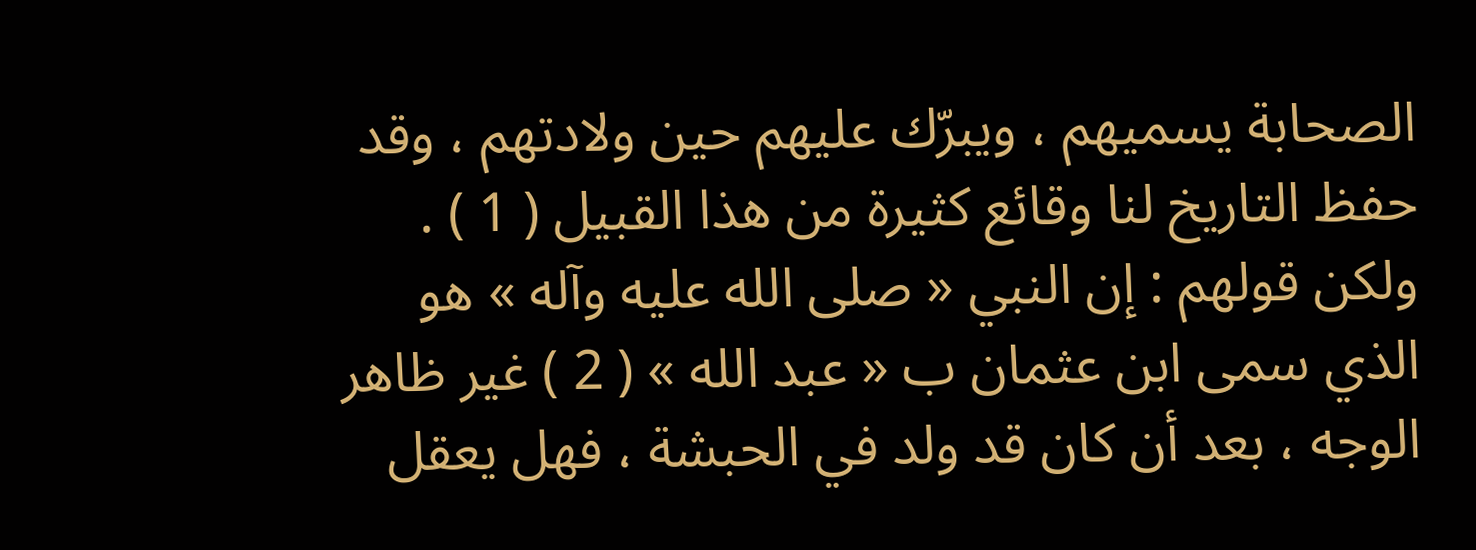الصحابة يسميهم ، ويبرّك عليهم حين ولادتهم ، وقد حفظ التاريخ لنا وقائع كثيرة من هذا القبيل ( 1 ) .
ولكن قولهم : إن النبي « صلى الله عليه وآله » هو الذي سمى ابن عثمان ب « عبد الله » ( 2 ) غير ظاهر الوجه ، بعد أن كان قد ولد في الحبشة ، فهل يعقل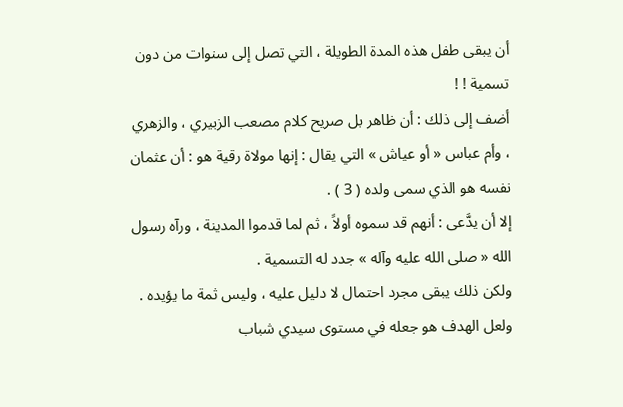أن يبقى طفل هذه المدة الطويلة ، التي تصل إلى سنوات من دون تسمية ! !
أضف إلى ذلك : أن ظاهر بل صريح كلام مصعب الزبيري ، والزهري ، وأم عباس « أو عياش » التي يقال : إنها مولاة رقية هو : أن عثمان نفسه هو الذي سمى ولده ( 3 ) .
إلا أن يدَّعى : أنهم قد سموه أولاً ، ثم لما قدموا المدينة ، ورآه رسول الله « صلى الله عليه وآله » جدد له التسمية .
ولكن ذلك يبقى مجرد احتمال لا دليل عليه ، وليس ثمة ما يؤيده .
ولعل الهدف هو جعله في مستوى سيدي شباب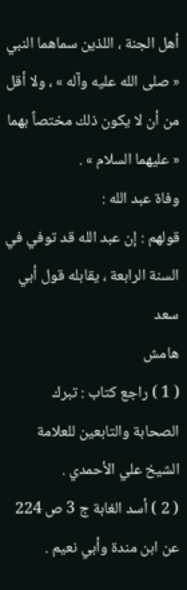أهل الجنة ، اللذين سماهما النبي « صلى الله عليه وآله » ، ولا أقل من أن لا يكون ذلك مختصاً بهما « عليهما السلام » .
وفاة عبد الله :
قولهم : إن عبد الله قد توفي في السنة الرابعة ، يقابله قول أبي سعد
هامش
( 1 ) راجع كتاب : تبرك الصحابة والتابعين للعلامة الشيخ علي الأحمدي .
( 2 ) أسد الغابة ج 3 ص 224 عن ابن مندة وأبي نعيم .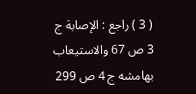( 3 ) راجع : الإصابة ج 3 ص 67 والاستيعاب بهامشه ج 4 ص 299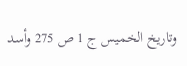وتاريخ الخميس ج 1 ص 275 وأسد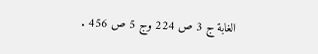الغابة ج 3 ص 224 وج 5 ص 456 .